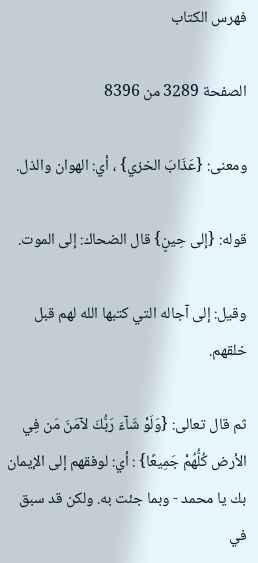فهرس الكتاب

الصفحة 3289 من 8396

ومعنى: {عَذَابَ الخزي} ، أي: الهوان والذل.

قوله: {إلى حِينٍ} قال الضحاك: إلى الموت.

وقيل: إلى آجاله التي كتبها الله لهم قبل خلقهم.

ثم قال تعالى: {وَلَوْ شَآءَ رَبُّكَ لآمَنَ مَن فِي الأرض كُلُّهُمْ جَمِيعًا} : أي: لوفقهم إلى الإيمان بك يا محمد - وبما جئت به. ولكن قد سبق في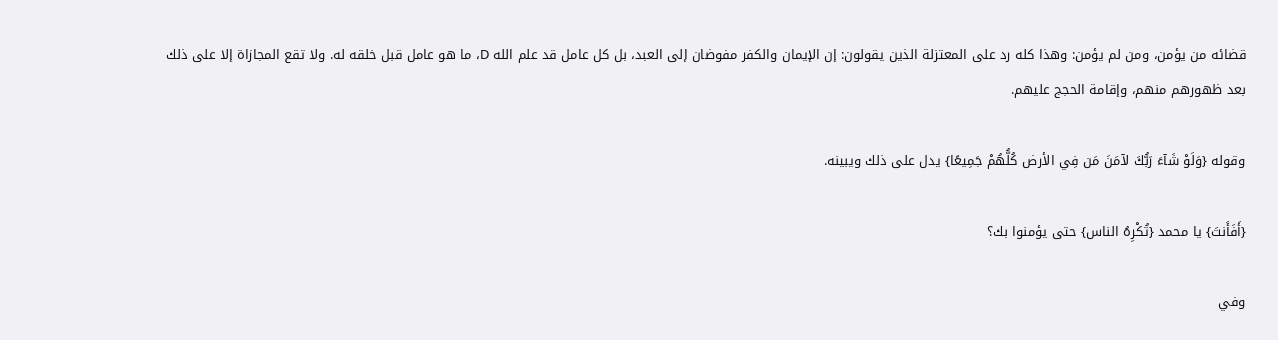قضائه من يؤمن، ومن لم يؤمن: وهذا كله رد على المعتزلة الذين يقولون: إن الإيمان والكفر مفوضان إلى العبد، بل كل عامل قد علم الله D، ما هو عامل قبل خلقه له. ولا تقع المجازاة إلا على ذلك بعد ظهورهم منهم، وإقامة الحجج عليهم.

وقوله {وَلَوْ شَآءَ رَبُّكَ لآمَنَ مَن فِي الأرض كُلُّهُمْ جَمِيعًا} يدل على ذلك ويبينه.

{أَفَأَنتَ} يا محمد {تُكْرِهُ الناس} حتى يؤمنوا بك؟

وفي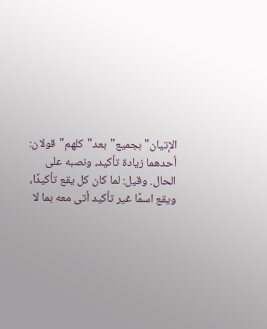الإتيان"بجميع"بعد"كلهم"قولان: أحدهما زيادة تأكيد، ونصبه على الحال. وقيل: لما كان كل يقع تأكيدًا، ويقع اسمًا غير تأكيد أتى معه بما لا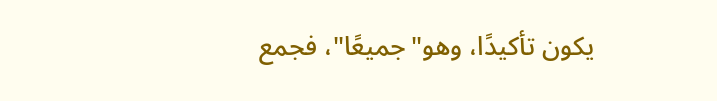يكون تأكيدًا، وهو"جميعًا"، فجمع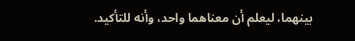بينهما، ليعلم أن معناهما واحد، وأنه للتأكيد.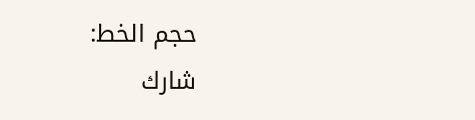حجم الخط:
شارك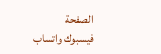الصفحة
فيسبوك واتساب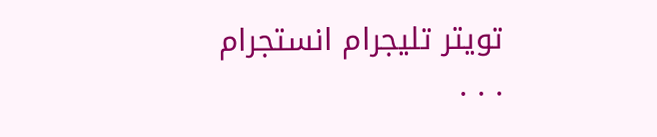تويتر تليجرام انستجرام
. . .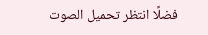فضلًا انتظر تحميل الصوت